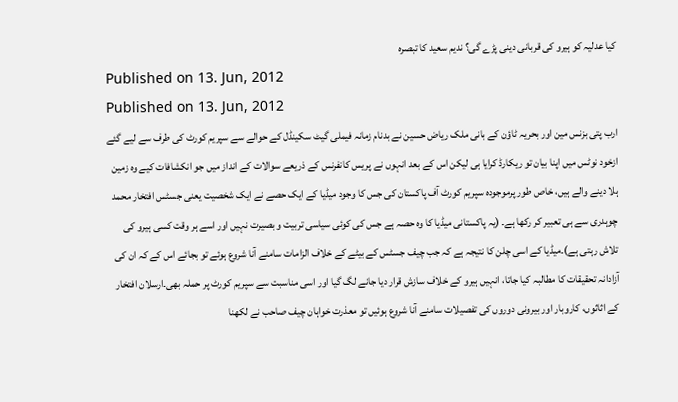کیا عدلیہ کو ہیرو کی قربانی دینی پڑے گی؟ ندیم سعید کا تبصرہ
Published on 13. Jun, 2012
Published on 13. Jun, 2012
ارب پتی بزنس مین اور بحریہ ٹاؤن کے بانی ملک ریاض حسین نے بدنام زمانہ فیملی گیٹ سکینڈل کے حوالے سے سپریم کورٹ کی طرف سے لیے گئے ازخود نوٹس میں اپنا بیان تو ریکارڈ کرایا ہی لیکن اس کے بعد انہوں نے پریس کانفرنس کے ذریعے سوالات کے انداز میں جو انکشافات کیے وہ زمین ہلا دینے والے ہیں، خاص طور پرموجودہ سپریم کورٹ آف پاکستان کی جس کا وجود میڈیا کے ایک حصے نے ایک شخصیت یعنی جسٹس افتخار محمد چوہدری سے ہی تعبیر کر رکھا ہے۔ (یہ پاکستانی میڈیا کا وہ حصہ ہے جس کی کوئی سیاسی تربیت و بصیرت نہیں اور اسے ہر وقت کسی ہیرو کی تلاش رہتی ہے)۔میڈیا کے اسی چلن کا نتیجہ ہے کہ جب چیف جسٹس کے بیٹے کے خلاف الزامات سامنے آنا شروع ہوئے تو بجائے اس کے کہ ان کی آزادانہ تحقیقات کا مطالبہ کیا جاتا، انہیں ہیرو کے خلاف سازش قرار دیا جانے لگ گیا اور اسی مناسبت سے سپریم کورٹ پر حملہ بھی۔ارسلان افتخار کے اثاثوں، کاروبار اور بیرونی دوروں کی تفصیلات سامنے آنا شروع ہوئیں تو معذرت خواہان چیف صاحب نے لکھنا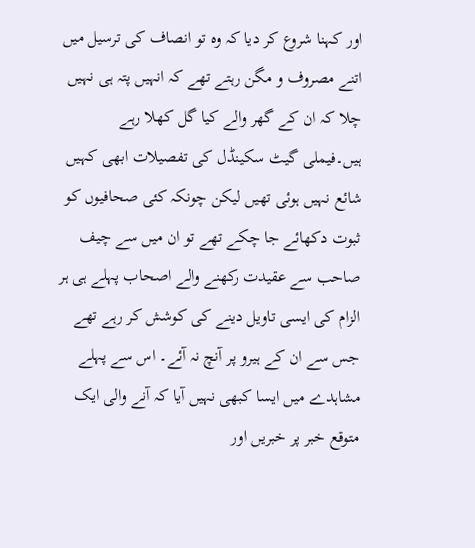اور کہنا شروع کر دیا کہ وہ تو انصاف کی ترسیل میں اتنے مصروف و مگن رہتے تھے کہ انہیں پتہ ہی نہیں چلا کہ ان کے گھر والے کیا گل کھلا رہے ہیں۔فیملی گیٹ سکینڈل کی تفصیلات ابھی کہیں شائع نہیں ہوئی تھیں لیکن چونکہ کئی صحافیوں کو ثبوت دکھائے جا چکے تھے تو ان میں سے چیف صاحب سے عقیدت رکھنے والے اصحاب پہلے ہی ہر الزام کی ایسی تاویل دینے کی کوشش کر رہے تھے جس سے ان کے ہیرو پر آنچ نہ آئے۔ اس سے پہلے مشاہدے میں ایسا کبھی نہیں آیا کہ آنے والی ایک متوقع خبر پر خبریں اور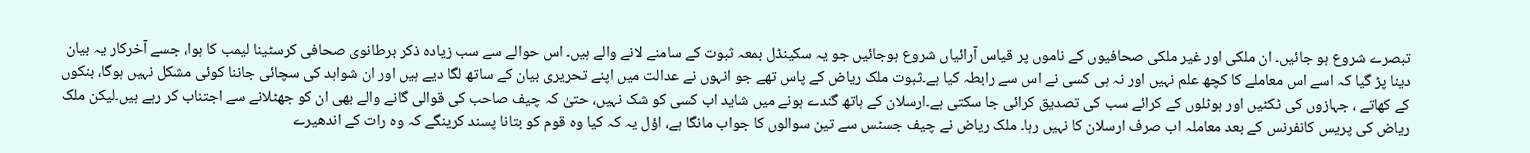تبصرے شروع ہو جائیں۔ ان ملکی اور غیر ملکی صحافیوں کے ناموں پر قیاس آرائیاں شروع ہوجائیں جو یہ سکینڈل بمعہ ثبوت کے سامنے لانے والے ہیں۔ اس حوالے سے سب زیادہ ذکر برطانوی صحافی کرسٹینا لیمب کا ہوا، جسے آخرکار یہ بیان دینا پڑ گیا کہ اسے اس معاملے کا کچھ علم نہیں اور نہ ہی کسی نے اس سے رابطہ کیا ہے۔ثبوت ملک ریاض کے پاس تھے جو انہوں نے عدالت میں اپنے تحریری بیان کے ساتھ لگا دیے ہیں اور ان شواہد کی سچائی جاننا کوئی مشکل نہیں ہوگا، بنکوں کے کھاتے ، جہازوں کی ٹکٹیں اور ہوٹلوں کے کرائے سب کی تصدیق کرائی جا سکتی ہے۔ارسلان کے ہاتھ گندے ہونے میں شاید اب کسی کو شک نہیں، حتیٰ کہ چیف صاحب کی قوالی گانے والے بھی ان کو جھٹلانے سے اجتناب کر رہے ہیں۔لیکن ملک ریاض کی پریس کانفرنس کے بعد معاملہ اب صرف ارسلان کا نہیں رہا۔ ملک ریاض نے چیف جسٹس سے تین سوالوں کا جواب مانگا ہے، اؤل یہ کہ کیا وہ قوم کو بتانا پسند کرینگے کہ وہ رات کے اندھیرے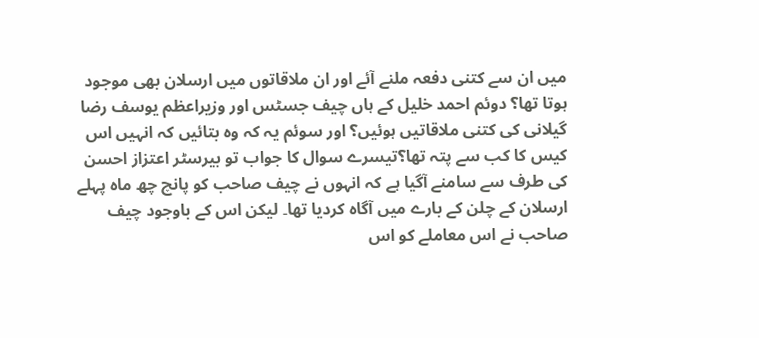میں ان سے کتنی دفعہ ملنے آئے اور ان ملاقاتوں میں ارسلان بھی موجود ہوتا تھا؟ دوئم احمد خلیل کے ہاں چیف جسٹس اور وزیراعظم یوسف رضا گیلانی کی کتنی ملاقاتیں ہوئیں؟ اور سوئم یہ کہ وہ بتائیں کہ انہیں اس کیس کا کب سے پتہ تھا؟تیسرے سوال کا جواب تو بیرسٹر اعتزاز احسن کی طرف سے سامنے آگیا ہے کہ انہوں نے چیف صاحب کو پانچ چھ ماہ پہلے ارسلان کے چلن کے بارے میں آگاہ کردیا تھا۔ لیکن اس کے باوجود چیف صاحب نے اس معاملے کو اس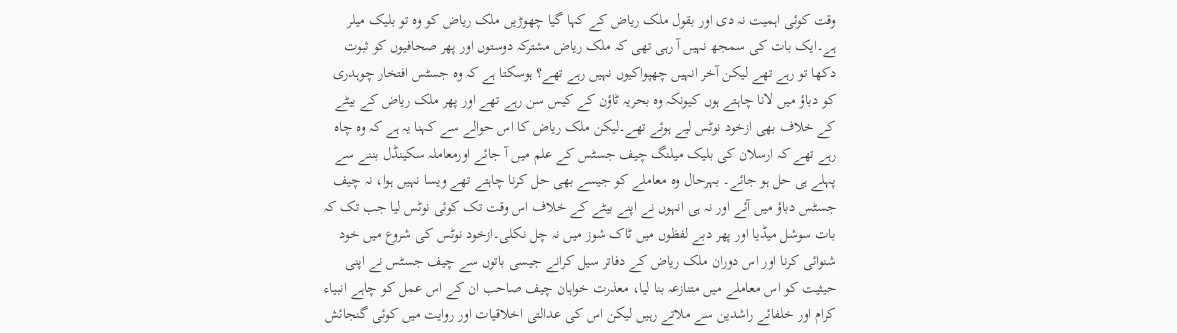وقت کوئی اہمیت نہ دی اور بقول ملک ریاض کے کہا گیا چھوڑیں ملک ریاض کو وہ تو بلیک میلر ہے۔ایک بات کی سمجھ نہیں آ رہی تھی کہ ملک ریاض مشترکہ دوستوں اور پھر صحافیوں کو ثبوت دکھا تو رہے تھے لیکن آخر انہیں چھپواکیوں نہیں رہے تھے؟ ہوسکتا ہے کہ وہ جسٹس افتخار چوہدری کو دباؤ میں لانا چاہتے ہوں کیونکہ وہ بحریہ ٹاؤن کے کیس سن رہے تھے اور پھر ملک ریاض کے بیٹے کے خلاف بھی ازخود نوٹس لیے ہوئے تھے۔لیکن ملک ریاض کا اس حوالے سے کہنا یہ ہے کہ وہ چاہ رہے تھے کہ ارسلان کی بلیک میلنگ چیف جسٹس کے علم میں آ جائے اورمعاملہ سکینڈل بننے سے پہلے ہی حل ہو جائے۔ بہرحال وہ معاملے کو جیسے بھی حل کرنا چاہتے تھے ویسا نہیں ہوا، نہ چیف جسٹس دباؤ میں آئے اور نہ ہی انہوں نے اپنے بیٹے کے خلاف اس وقت تک کوئی نوٹس لیا جب تک کہ بات سوشل میڈیا اور پھر دبے لفظوں میں ٹاک شوز میں نہ چل نکلی۔ازخود نوٹس کی شروع میں خود شنوائی کرنا اور اس دوران ملک ریاض کے دفاتر سیل کرانے جیسی باتوں سے چیف جسٹس نے اپنی حیثیت کو اس معاملے میں متنازعہ بنا لیا، معذرت خواہان چیف صاحب ان کے اس عمل کو چاہے انبیاء کرام اور خلفائے راشدین سے ملاتے رہیں لیکن اس کی عدالتی اخلاقیات اور روایت میں کوئی گنجائش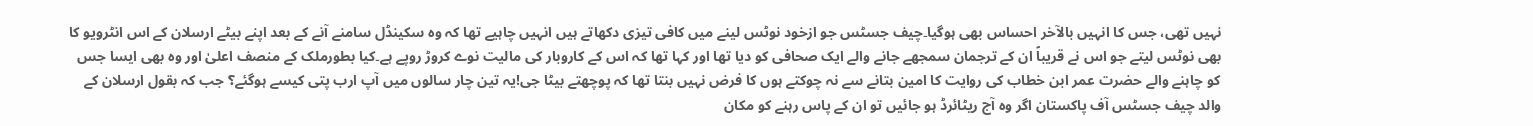نہیں تھی، جس کا انہیں بالآخر احساس بھی ہوگیا۔چیف جسٹس جو ازخود نوٹس لینے میں کافی تیزی دکھاتے ہیں انہیں چاہیے تھا کہ وہ سکینڈل سامنے آنے کے بعد اپنے بیٹے ارسلان کے اس انٹرویو کا بھی نوٹس لیتے جو اس نے قریباً ان کے ترجمان سمجھے جانے والے ایک صحافی کو دیا تھا اور کہا تھا کہ اس کے کاروبار کی مالیت نوے کروڑ روپے ہے۔کیا بطورملک کے منصف اعلیٰ اور وہ بھی ایسا جس کو چاہنے والے حضرت عمر ابن خطاب کی روایت کا امین بتانے سے نہ چوکتے ہوں کا فرض نہیں بنتا تھا کہ پوچھتے بیٹا جی!یہ تین چار سالوں میں آپ ارب پتی کیسے ہوگئے؟ جب کہ بقول ارسلان کے والد چیف جسٹس آف پاکستان اگر وہ آج ریٹائرڈ ہو جائیں تو ان کے پاس رہنے کو مکان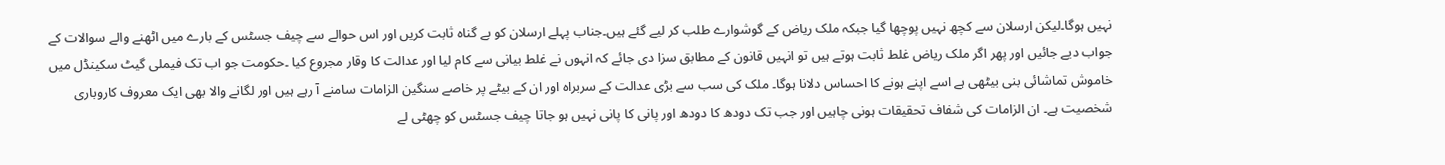نہیں ہوگا۔لیکن ارسلان سے کچھ نہیں پوچھا گیا جبکہ ملک ریاض کے گوشوارے طلب کر لیے گئے ہیں۔جناب پہلے ارسلان کو بے گناہ ثابت کریں اور اس حوالے سے چیف جسٹس کے بارے میں اٹھنے والے سوالات کے جواب دیے جائیں اور پھر اگر ملک ریاض غلط ثابت ہوتے ہیں تو انہیں قانون کے مطابق سزا دی جائے کہ انہوں نے غلط بیانی سے کام لیا اور عدالت کا وقار مجروع کیا ۔حکومت جو اب تک فیملی گیٹ سکینڈل میں خاموش تماشائی بنی بیٹھی ہے اسے اپنے ہونے کا احساس دلانا ہوگا۔ ملک کی سب سے بڑی عدالت کے سربراہ اور ان کے بیٹے پر خاصے سنگین الزامات سامنے آ رہے ہیں اور لگانے والا بھی ایک معروف کاروباری شخصیت ہے۔ ان الزامات کی شفاف تحقیقات ہونی چاہیں اور جب تک دودھ کا دودھ اور پانی کا پانی نہیں ہو جاتا چیف جسٹس کو چھٹی لے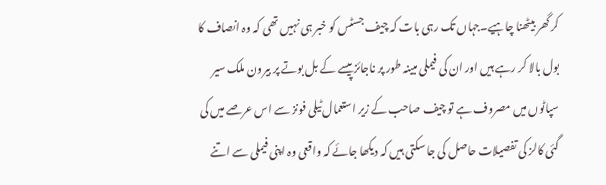کر گھر بیٹھنا چاہیے۔جہاں تک رہی بات کہ چیف جسٹس کو خبر ہی نہیں تھی کہ وہ انصاف کا بول بالا کر رہے ہیں اور ان کی فیملی مبینہ طور پر ناجائز پیسے کے بل بوتے پر بیرون ملک سیر سپاٹوں میں مصروف ہے تو چیف صاحب کے زیر استعمال ٹیلی فونز سے اس عرصے میں کی گئی کالز کی تفصیلات حاصل کی جا سکتی ہیں کہ دیکھا جائے کہ واقعی وہ اپنی فیملی سے اتنے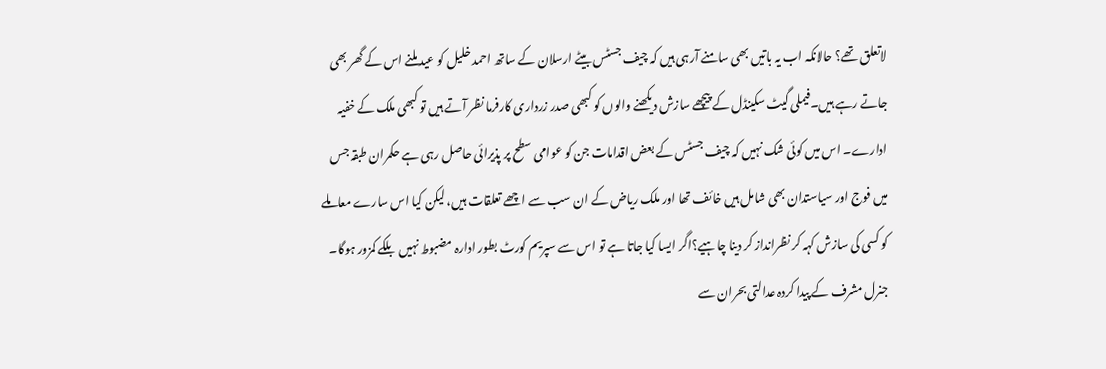لاتعلق تھے؟ حالانکہ اب یہ باتیں بھی سامنے آرہی ہیں کہ چیف جسٹس بیٹے ارسلان کے ساتھ احمد خلیل کو عید ملنے اس کے گھر بھی جاتے رہے ہیں۔فیملی گیٹ سکینڈل کے پیچھے سازش دیکھنے والوں کو کبھی صدر زرداری کارفرما نظر آتے ہیں تو کبھی ملک کے خفیہ ادارے۔ اس میں کوئی شک نہیں کہ چیف جسٹس کے بعض اقدامات جن کو عوامی سطح پر پذیرائی حاصل رہی ہے حکمران طبقہ جس میں فوج اور سیاستدان بھی شامل ہیں خائف تھا اور ملک ریاض کے ان سب سے اچھے تعلقات ہیں، لیکن کیا اس سارے معاملے کو کسی کی سازش کہہ کر نظرانداز کر دینا چاہیے؟اگر ایسا کیا جاتا ہے تو اس سے سپریم کورٹ بطور ادارہ مضبوط نہیں بلکے کمزور ہوگا۔ جنرل مشرف کے پیدا کردہ عدالتی بحران سے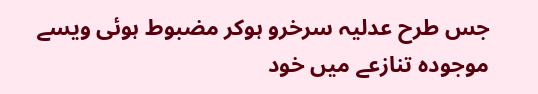جس طرح عدلیہ سرخرو ہوکر مضبوط ہوئی ویسے موجودہ تنازعے میں خود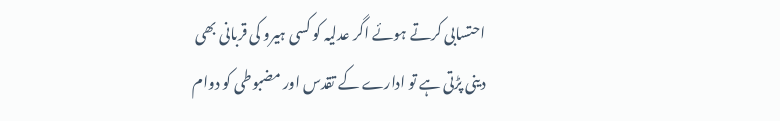احتسابی کرتے ہوئے اگر عدلیہ کو کسی ہیرو کی قربانی بھی دینی پڑتی ہے تو ادارے کے تقدس اور مضبوطی کو دوام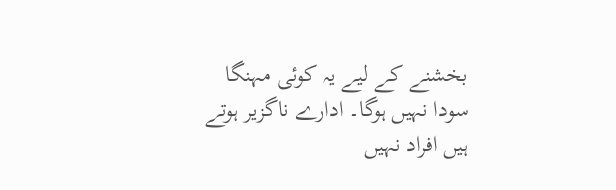بخشنے کے لیے یہ کوئی مہنگا سودا نہیں ہوگا۔ ادارے ناگزیر ہوتے ہیں افراد نہیں